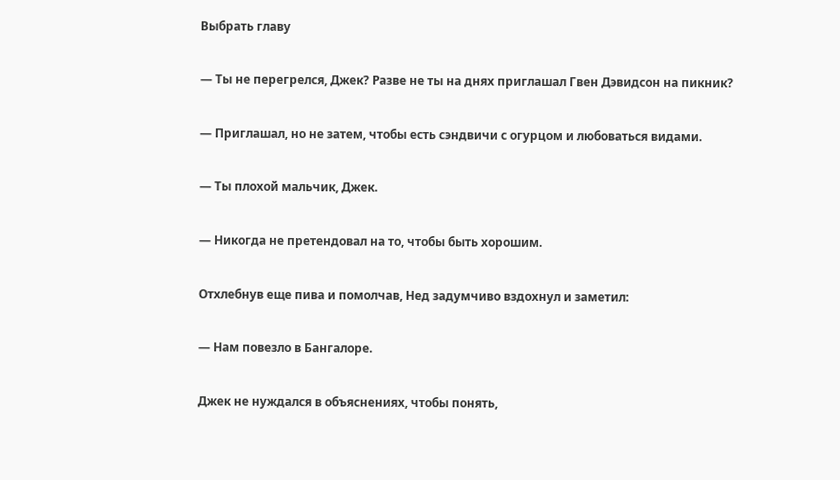Выбрать главу

— Ты не перегрелся, Джек? Разве не ты на днях приглашал Гвен Дэвидсон на пикник?

— Приглашал, но не затем, чтобы есть сэндвичи с огурцом и любоваться видами.

— Ты плохой мальчик, Джек.

— Никогда не претендовал на то, чтобы быть хорошим.

Отхлебнув еще пива и помолчав, Нед задумчиво вздохнул и заметил:

— Нам повезло в Бангалоре.

Джек не нуждался в объяснениях, чтобы понять,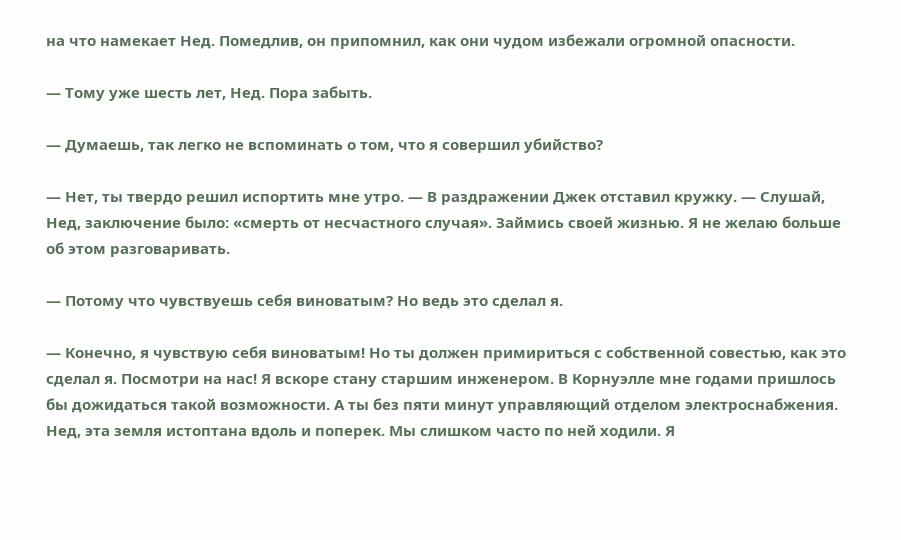на что намекает Нед. Помедлив, он припомнил, как они чудом избежали огромной опасности.

— Тому уже шесть лет, Нед. Пора забыть.

— Думаешь, так легко не вспоминать о том, что я совершил убийство?

— Нет, ты твердо решил испортить мне утро. — В раздражении Джек отставил кружку. — Слушай, Нед, заключение было: «смерть от несчастного случая». Займись своей жизнью. Я не желаю больше об этом разговаривать.

— Потому что чувствуешь себя виноватым? Но ведь это сделал я.

— Конечно, я чувствую себя виноватым! Но ты должен примириться с собственной совестью, как это сделал я. Посмотри на нас! Я вскоре стану старшим инженером. В Корнуэлле мне годами пришлось бы дожидаться такой возможности. А ты без пяти минут управляющий отделом электроснабжения. Нед, эта земля истоптана вдоль и поперек. Мы слишком часто по ней ходили. Я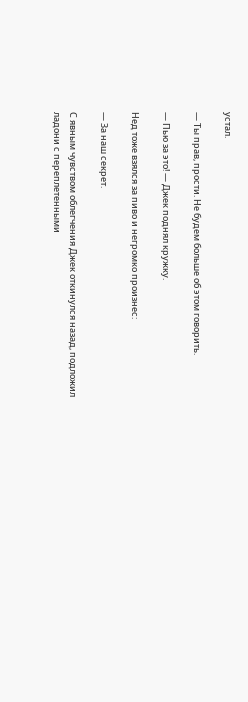устал.

— Ты прав, прости. Не будем больше об этом говорить.

— Пью за это! — Джек поднял кружку.

Нед тоже взялся за пиво и негромко произнес:

— За наш секрет.

С явным чувством облегчения Джек откинулся назад, подложил ладони с переплетенными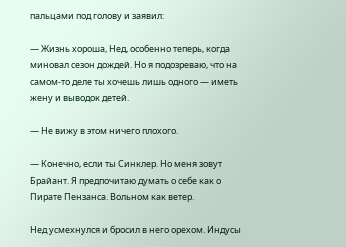пальцами под голову и заявил:

— Жизнь хороша, Нед, особенно теперь, когда миновал сезон дождей. Но я подозреваю, что на самом-то деле ты хочешь лишь одного — иметь жену и выводок детей.

— Не вижу в этом ничего плохого.

— Конечно, если ты Синклер. Но меня зовут Брайант. Я предпочитаю думать о себе как о Пирате Пензанса. Вольном как ветер.

Нед усмехнулся и бросил в него орехом. Индусы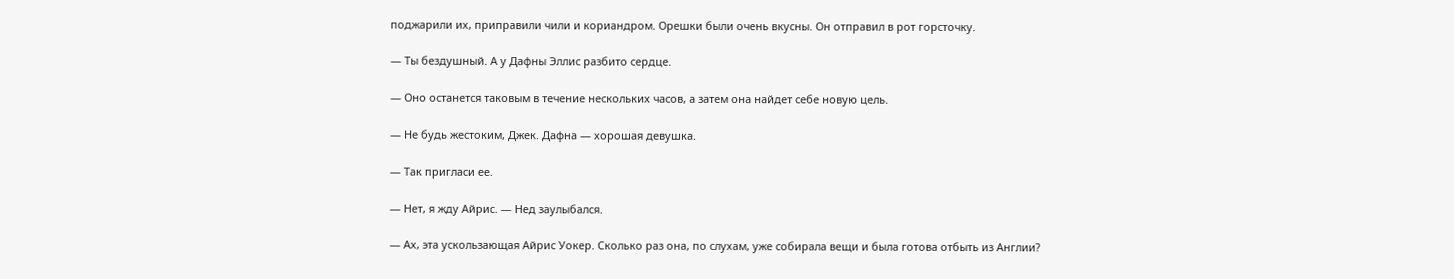поджарили их, приправили чили и кориандром. Орешки были очень вкусны. Он отправил в рот горсточку.

— Ты бездушный. А у Дафны Эллис разбито сердце.

— Оно останется таковым в течение нескольких часов, а затем она найдет себе новую цель.

— Не будь жестоким, Джек. Дафна — хорошая девушка.

— Так пригласи ее.

— Нет, я жду Айрис. — Нед заулыбался.

— Ах, эта ускользающая Айрис Уокер. Сколько раз она, по слухам, уже собирала вещи и была готова отбыть из Англии?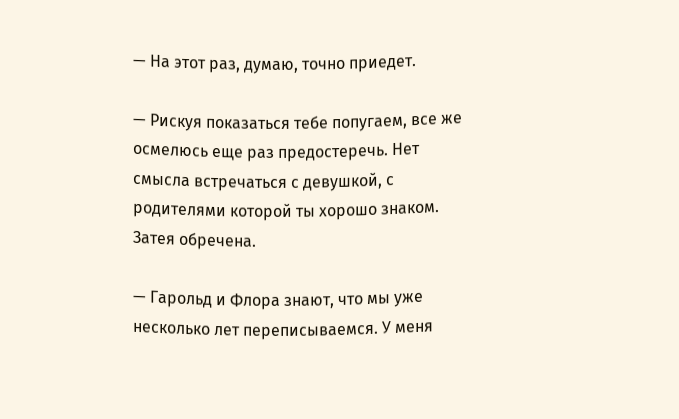— На этот раз, думаю, точно приедет.

— Рискуя показаться тебе попугаем, все же осмелюсь еще раз предостеречь. Нет смысла встречаться с девушкой, с родителями которой ты хорошо знаком. Затея обречена.

— Гарольд и Флора знают, что мы уже несколько лет переписываемся. У меня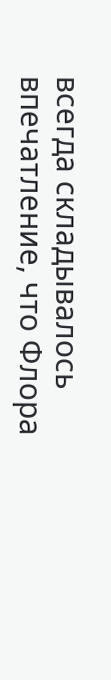всегда складывалось впечатление, что Флора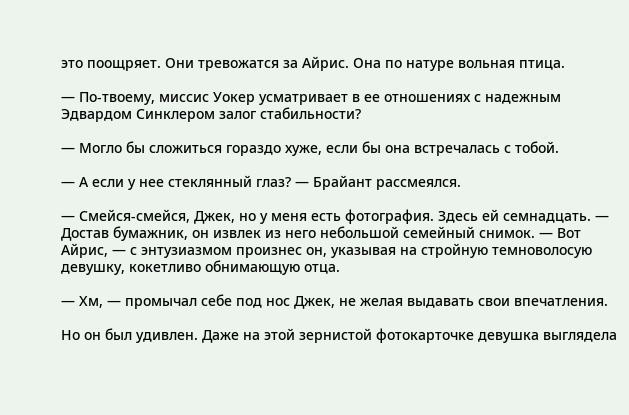это поощряет. Они тревожатся за Айрис. Она по натуре вольная птица.

— По-твоему, миссис Уокер усматривает в ее отношениях с надежным Эдвардом Синклером залог стабильности?

— Могло бы сложиться гораздо хуже, если бы она встречалась с тобой.

— А если у нее стеклянный глаз? — Брайант рассмеялся.

— Смейся-смейся, Джек, но у меня есть фотография. Здесь ей семнадцать. — Достав бумажник, он извлек из него небольшой семейный снимок. — Вот Айрис, — с энтузиазмом произнес он, указывая на стройную темноволосую девушку, кокетливо обнимающую отца.

— Хм, — промычал себе под нос Джек, не желая выдавать свои впечатления.

Но он был удивлен. Даже на этой зернистой фотокарточке девушка выглядела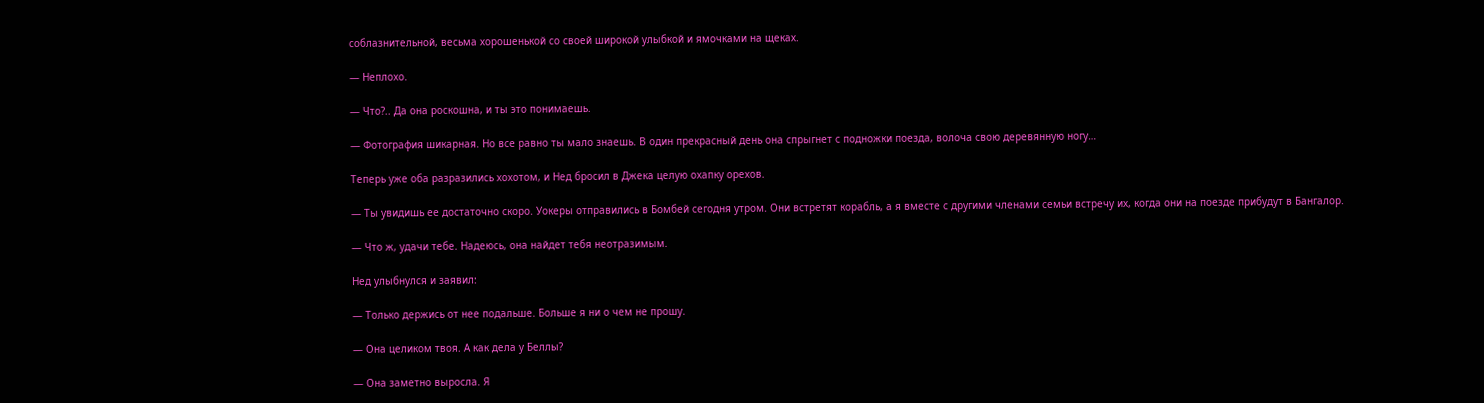соблазнительной, весьма хорошенькой со своей широкой улыбкой и ямочками на щеках.

— Неплохо.

— Что?.. Да она роскошна, и ты это понимаешь.

— Фотография шикарная. Но все равно ты мало знаешь. В один прекрасный день она спрыгнет с подножки поезда, волоча свою деревянную ногу…

Теперь уже оба разразились хохотом, и Нед бросил в Джека целую охапку орехов.

— Ты увидишь ее достаточно скоро. Уокеры отправились в Бомбей сегодня утром. Они встретят корабль, а я вместе с другими членами семьи встречу их, когда они на поезде прибудут в Бангалор.

— Что ж, удачи тебе. Надеюсь, она найдет тебя неотразимым.

Нед улыбнулся и заявил:

— Только держись от нее подальше. Больше я ни о чем не прошу.

— Она целиком твоя. А как дела у Беллы?

— Она заметно выросла. Я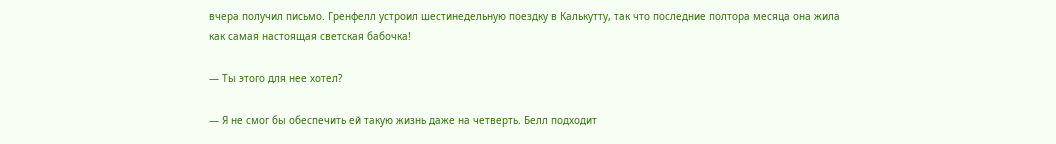вчера получил письмо. Гренфелл устроил шестинедельную поездку в Калькутту, так что последние полтора месяца она жила как самая настоящая светская бабочка!

— Ты этого для нее хотел?

— Я не смог бы обеспечить ей такую жизнь даже на четверть. Белл подходит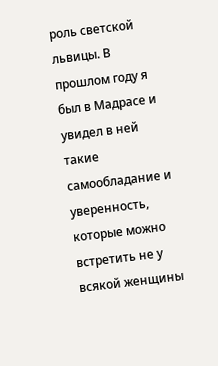роль светской львицы. В прошлом году я был в Мадрасе и увидел в ней такие самообладание и уверенность, которые можно встретить не у всякой женщины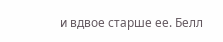и вдвое старше ее. Белл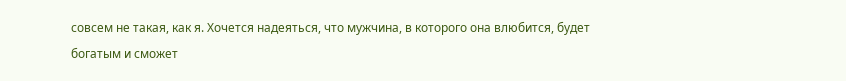совсем не такая, как я. Хочется надеяться, что мужчина, в которого она влюбится, будет богатым и сможет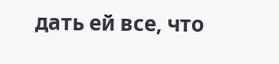дать ей все, что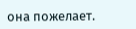она пожелает.